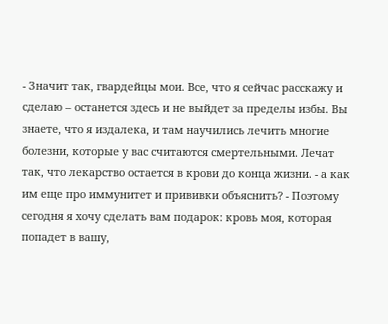- Значит так, гвардейцы мои. Все, что я сейчас расскажу и сделаю – останется здесь и не выйдет за пределы избы. Вы знаете, что я издалека, и там научились лечить многие болезни, которые у вас считаются смертельными. Лечат так, что лекарство остается в крови до конца жизни. - а как им еще про иммунитет и прививки объяснить? - Поэтому сегодня я хочу сделать вам подарок: кровь моя, которая попадет в вашу,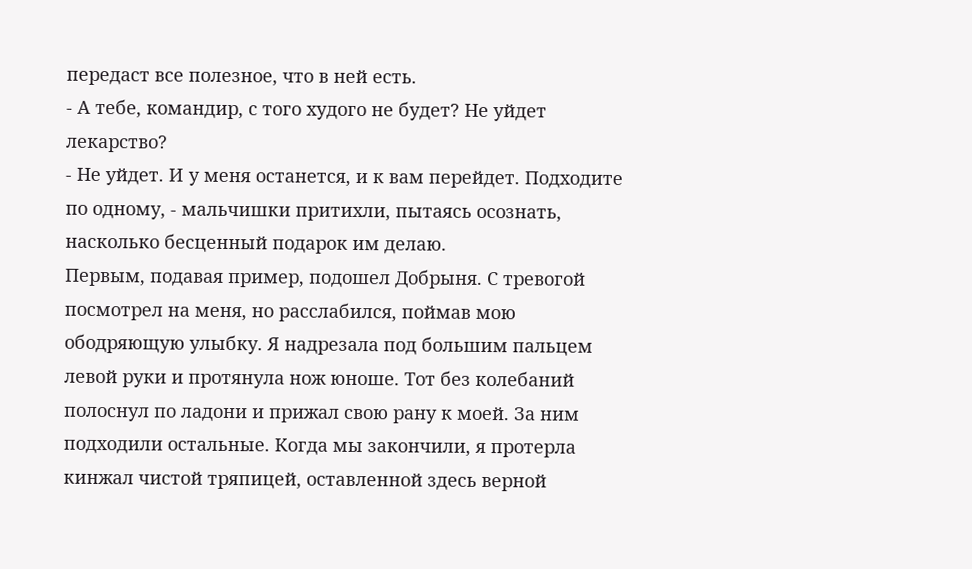передаст все полезное, что в ней есть.
- А тебе, командир, с того худого не будет? Не уйдет лекарство?
- Не уйдет. И у меня останется, и к вам перейдет. Подходите по одному, - мальчишки притихли, пытаясь осознать, насколько бесценный подарок им делаю.
Первым, подавая пример, подошел Добрыня. С тревогой посмотрел на меня, но расслабился, поймав мою ободряющую улыбку. Я надрезала под большим пальцем левой руки и протянула нож юноше. Тот без колебаний полоснул по ладони и прижал свою рану к моей. За ним подходили остальные. Когда мы закончили, я протерла кинжал чистой тряпицей, оставленной здесь верной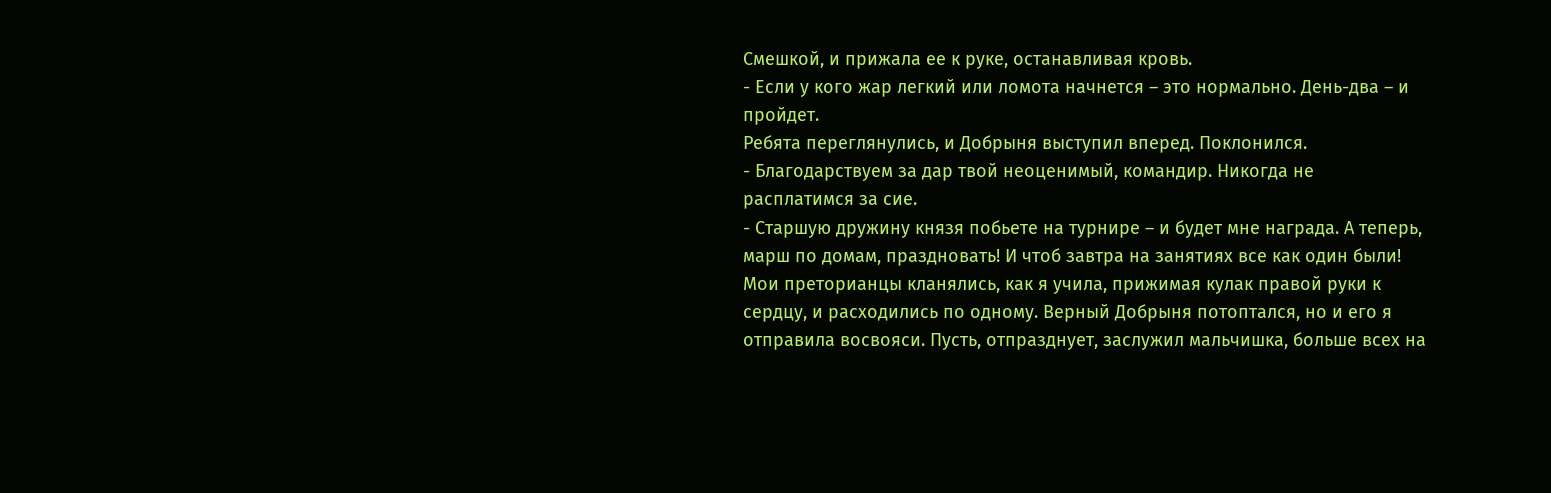Смешкой, и прижала ее к руке, останавливая кровь.
- Если у кого жар легкий или ломота начнется – это нормально. День-два – и пройдет.
Ребята переглянулись, и Добрыня выступил вперед. Поклонился.
- Благодарствуем за дар твой неоценимый, командир. Никогда не расплатимся за сие.
- Старшую дружину князя побьете на турнире – и будет мне награда. А теперь, марш по домам, праздновать! И чтоб завтра на занятиях все как один были!
Мои преторианцы кланялись, как я учила, прижимая кулак правой руки к сердцу, и расходились по одному. Верный Добрыня потоптался, но и его я отправила восвояси. Пусть, отпразднует, заслужил мальчишка, больше всех на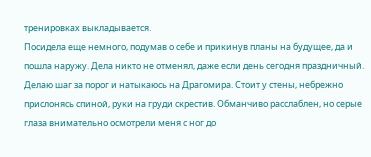тренировках выкладывается.
Посидела еще немного, подумав о себе и прикинув планы на будущее, да и пошла наружу. Дела никто не отменял, даже если день сегодня праздничный. Делаю шаг за порог и натыкаюсь на Драгомира. Стоит у стены, небрежно прислонясь спиной, руки на груди скрестив. Обманчиво расслаблен, но серые глаза внимательно осмотрели меня с ног до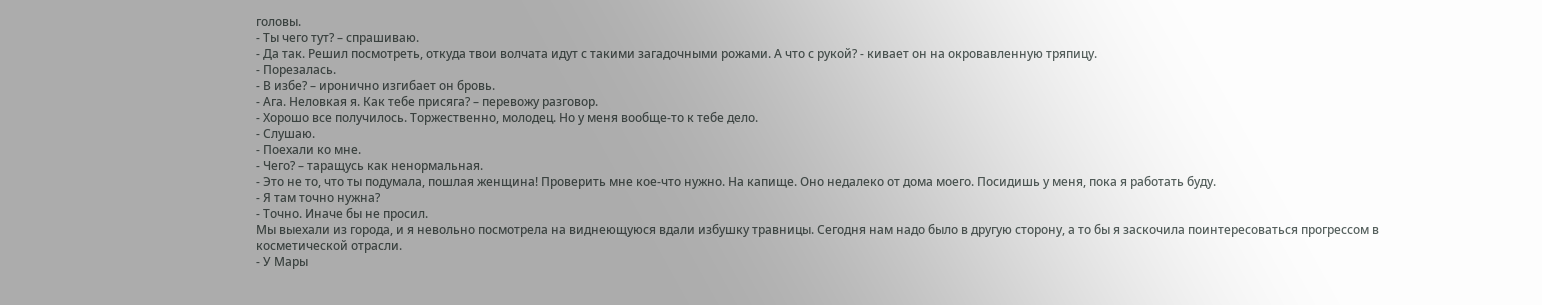головы.
- Ты чего тут? – спрашиваю.
- Да так. Решил посмотреть, откуда твои волчата идут с такими загадочными рожами. А что с рукой? - кивает он на окровавленную тряпицу.
- Порезалась.
- В избе? – иронично изгибает он бровь.
- Ага. Неловкая я. Как тебе присяга? – перевожу разговор.
- Хорошо все получилось. Торжественно, молодец. Но у меня вообще-то к тебе дело.
- Слушаю.
- Поехали ко мне.
- Чего? – таращусь как ненормальная.
- Это не то, что ты подумала, пошлая женщина! Проверить мне кое-что нужно. На капище. Оно недалеко от дома моего. Посидишь у меня, пока я работать буду.
- Я там точно нужна?
- Точно. Иначе бы не просил.
Мы выехали из города, и я невольно посмотрела на виднеющуюся вдали избушку травницы. Сегодня нам надо было в другую сторону, а то бы я заскочила поинтересоваться прогрессом в косметической отрасли.
- У Мары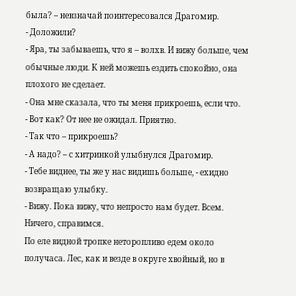была? – невзначай поинтересовался Драгомир.
- Доложили?
- Яра, ты забываешь, что я – волхв. И вижу больше, чем обычные люди. К ней можешь ездить спокойно, она плохого не сделает.
- Она мне сказала, что ты меня прикроешь, если что.
- Вот как? От нее не ожидал. Приятно.
- Так что – прикроешь?
- А надо? – с хитринкой улыбнулся Драгомир.
- Тебе виднее, ты же у нас видишь больше, - ехидно возвращаю улыбку.
- Вижу. Пока вижу, что непросто нам будет. Всем. Ничего, справимся.
По еле видной тропке неторопливо едем около получаса. Лес, как и везде в округе хвойный, но в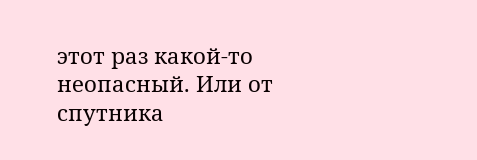этот раз какой-то неопасный. Или от спутника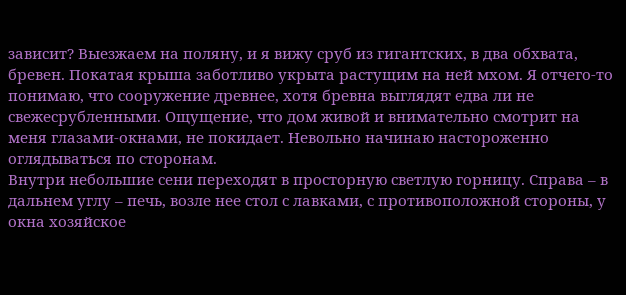зависит? Выезжаем на поляну, и я вижу сруб из гигантских, в два обхвата, бревен. Покатая крыша заботливо укрыта растущим на ней мхом. Я отчего-то понимаю, что сооружение древнее, хотя бревна выглядят едва ли не свежесрубленными. Ощущение, что дом живой и внимательно смотрит на меня глазами-окнами, не покидает. Невольно начинаю настороженно оглядываться по сторонам.
Внутри небольшие сени переходят в просторную светлую горницу. Справа – в дальнем углу – печь, возле нее стол с лавками, с противоположной стороны, у окна хозяйское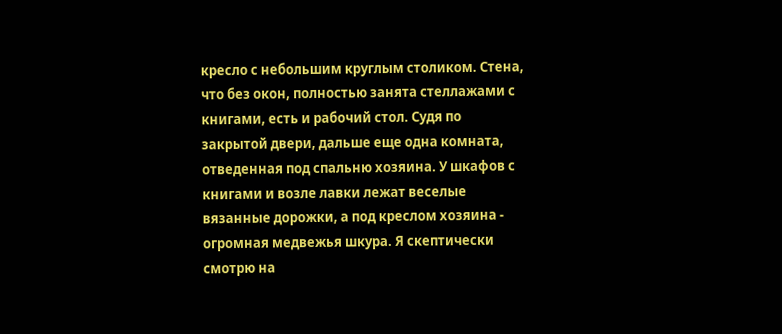кресло с небольшим круглым столиком. Стена, что без окон, полностью занята стеллажами с книгами, есть и рабочий стол. Судя по закрытой двери, дальше еще одна комната, отведенная под спальню хозяина. У шкафов с книгами и возле лавки лежат веселые вязанные дорожки, а под креслом хозяина - огромная медвежья шкура. Я скептически смотрю на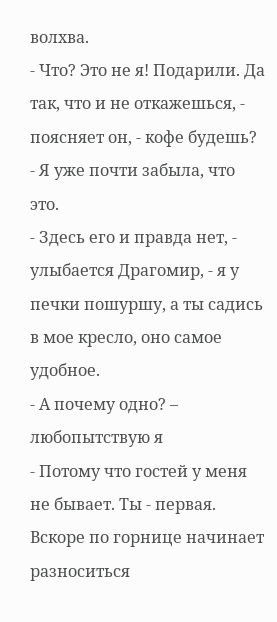волхва.
- Что? Это не я! Подарили. Да так, что и не откажешься, - поясняет он, - кофе будешь?
- Я уже почти забыла, что это.
- Здесь его и правда нет, - улыбается Драгомир, - я у печки пошуршу, а ты садись в мое кресло, оно самое удобное.
- А почему одно? – любопытствую я
- Потому что гостей у меня не бывает. Ты - первая.
Вскоре по горнице начинает разноситься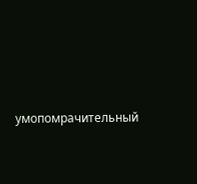умопомрачительный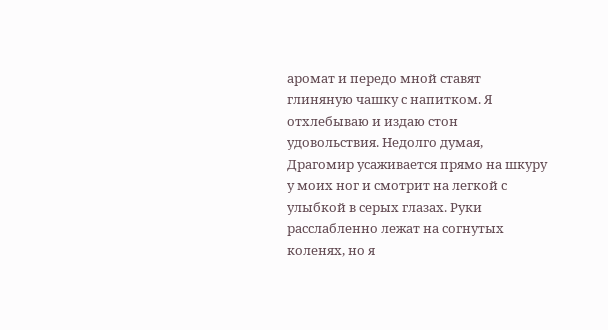аромат и передо мной ставят глиняную чашку с напитком. Я отхлебываю и издаю стон удовольствия. Недолго думая, Драгомир усаживается прямо на шкуру у моих ног и смотрит на легкой с улыбкой в серых глазах. Руки расслабленно лежат на согнутых коленях, но я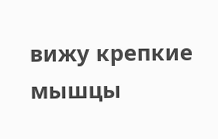вижу крепкие мышцы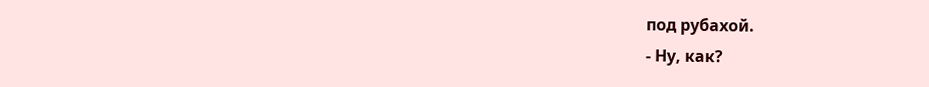под рубахой.
- Ну, как?